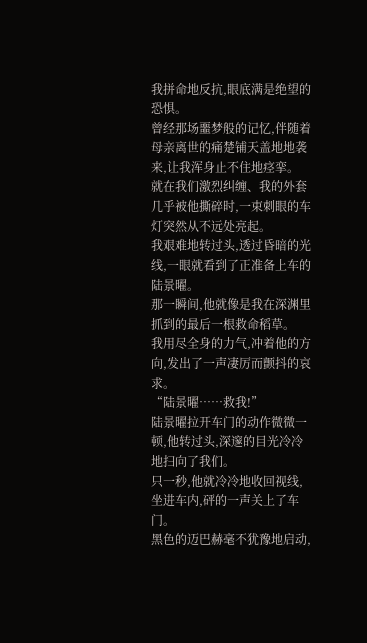我拼命地反抗,眼底满是绝望的恐惧。
曾经那场噩梦般的记忆,伴随着母亲离世的痛楚铺天盖地地袭来,让我浑身止不住地痉挛。
就在我们激烈纠缠、我的外套几乎被他撕碎时,一束刺眼的车灯突然从不远处亮起。
我艰难地转过头,透过昏暗的光线,一眼就看到了正准备上车的陆景曜。
那一瞬间,他就像是我在深渊里抓到的最后一根救命稻草。
我用尽全身的力气,冲着他的方向,发出了一声凄厉而颤抖的哀求。
“陆景曜……救我!”
陆景曜拉开车门的动作微微一顿,他转过头,深邃的目光冷冷地扫向了我们。
只一秒,他就冷冷地收回视线,坐进车内,砰的一声关上了车门。
黑色的迈巴赫毫不犹豫地启动,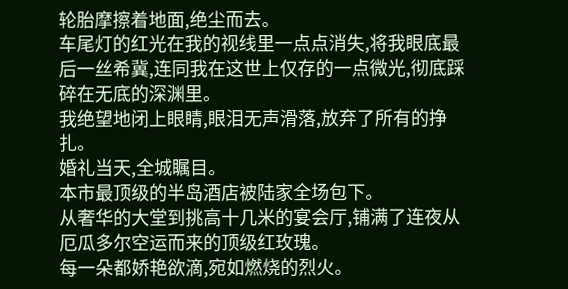轮胎摩擦着地面,绝尘而去。
车尾灯的红光在我的视线里一点点消失,将我眼底最后一丝希冀,连同我在这世上仅存的一点微光,彻底踩碎在无底的深渊里。
我绝望地闭上眼睛,眼泪无声滑落,放弃了所有的挣扎。
婚礼当天,全城瞩目。
本市最顶级的半岛酒店被陆家全场包下。
从奢华的大堂到挑高十几米的宴会厅,铺满了连夜从厄瓜多尔空运而来的顶级红玫瑰。
每一朵都娇艳欲滴,宛如燃烧的烈火。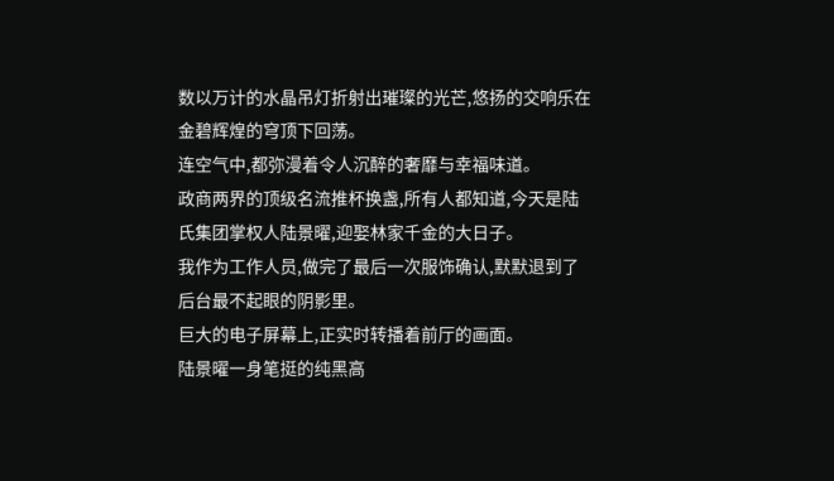数以万计的水晶吊灯折射出璀璨的光芒,悠扬的交响乐在金碧辉煌的穹顶下回荡。
连空气中,都弥漫着令人沉醉的奢靡与幸福味道。
政商两界的顶级名流推杯换盏,所有人都知道,今天是陆氏集团掌权人陆景曜,迎娶林家千金的大日子。
我作为工作人员,做完了最后一次服饰确认,默默退到了后台最不起眼的阴影里。
巨大的电子屏幕上,正实时转播着前厅的画面。
陆景曜一身笔挺的纯黑高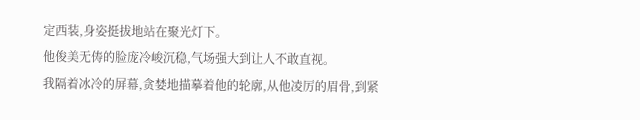定西装,身姿挺拔地站在聚光灯下。
他俊美无俦的脸庞冷峻沉稳,气场强大到让人不敢直视。
我隔着冰冷的屏幕,贪婪地描摹着他的轮廓,从他凌厉的眉骨,到紧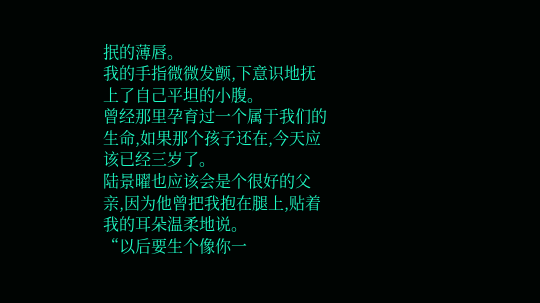抿的薄唇。
我的手指微微发颤,下意识地抚上了自己平坦的小腹。
曾经那里孕育过一个属于我们的生命,如果那个孩子还在,今天应该已经三岁了。
陆景曜也应该会是个很好的父亲,因为他曾把我抱在腿上,贴着我的耳朵温柔地说。
“以后要生个像你一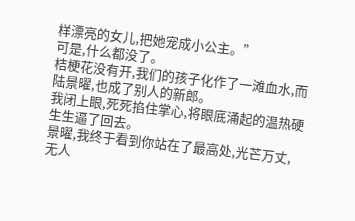样漂亮的女儿,把她宠成小公主。”
可是,什么都没了。
桔梗花没有开,我们的孩子化作了一滩血水,而陆景曜,也成了别人的新郎。
我闭上眼,死死掐住掌心,将眼底涌起的温热硬生生逼了回去。
景曜,我终于看到你站在了最高处,光芒万丈,无人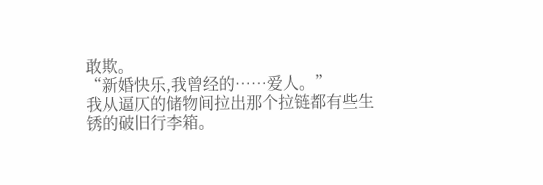敢欺。
“新婚快乐,我曾经的……爱人。”
我从逼仄的储物间拉出那个拉链都有些生锈的破旧行李箱。